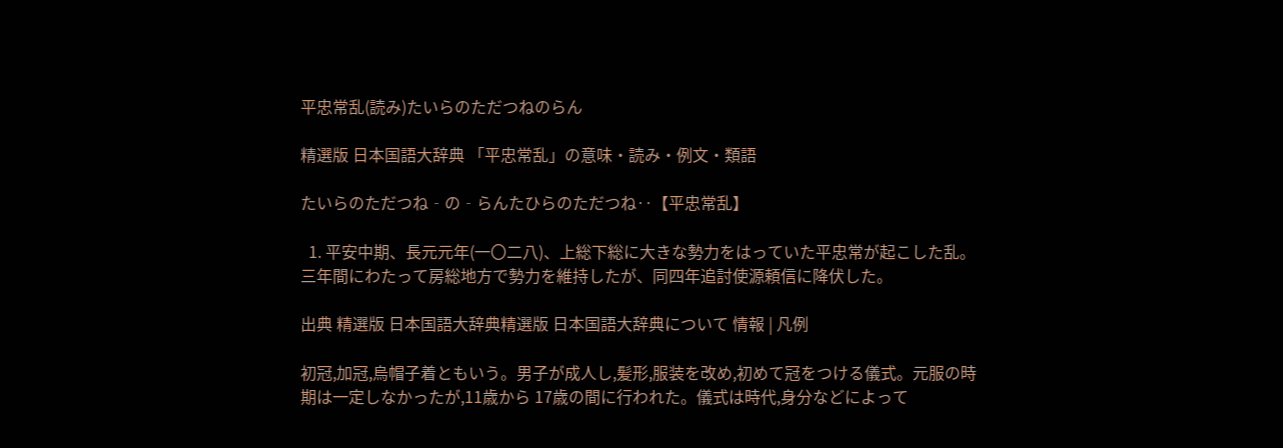平忠常乱(読み)たいらのただつねのらん

精選版 日本国語大辞典 「平忠常乱」の意味・読み・例文・類語

たいらのただつね‐の‐らんたひらのただつね‥【平忠常乱】

  1. 平安中期、長元元年(一〇二八)、上総下総に大きな勢力をはっていた平忠常が起こした乱。三年間にわたって房総地方で勢力を維持したが、同四年追討使源頼信に降伏した。

出典 精選版 日本国語大辞典精選版 日本国語大辞典について 情報 | 凡例

初冠,加冠,烏帽子着ともいう。男子が成人し,髪形,服装を改め,初めて冠をつける儀式。元服の時期は一定しなかったが,11歳から 17歳の間に行われた。儀式は時代,身分などによって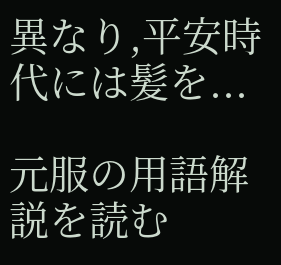異なり,平安時代には髪を...

元服の用語解説を読む